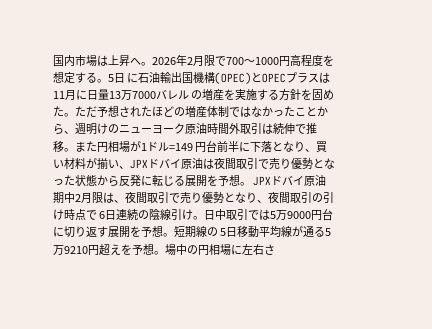国内市場は上昇へ。2026年2月限で700〜1000円高程度を想定する。5日 に石油輸出国機構(OPEC)とOPECプラスは11月に日量13万7000バレル の増産を実施する方針を固めた。ただ予想されたほどの増産体制ではなかったことか ら、週明けのニューヨーク原油時間外取引は続伸で推移。また円相場が1ドル=149 円台前半に下落となり、買い材料が揃い、JPXドバイ原油は夜間取引で売り優勢とな った状態から反発に転じる展開を予想。 JPXドバイ原油期中2月限は、夜間取引で売り優勢となり、夜間取引の引け時点で 6日連続の陰線引け。日中取引では5万9000円台に切り返す展開を予想。短期線の 5日移動平均線が通る5万9210円超えを予想。場中の円相場に左右さ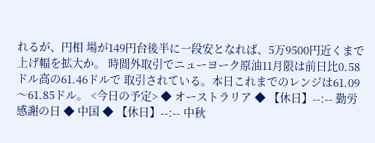れるが、円相 場が149円台後半に一段安となれば、5万9500円近くまで上げ幅を拡大か。 時間外取引でニューヨーク原油11月限は前日比0.58ドル高の61.46ドルで 取引されている。本日これまでのレンジは61.09〜61.85ドル。 <今日の予定> ◆ オーストラリア ◆ 【休日】--:-- 勤労感謝の日 ◆ 中国 ◆ 【休日】--:-- 中秋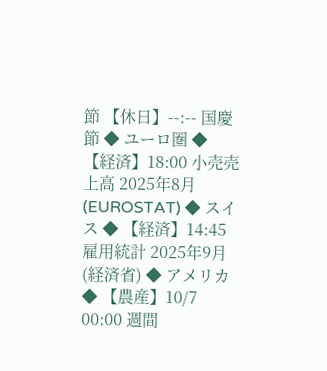節 【休日】--:-- 国慶節 ◆ ユーロ圏 ◆ 【経済】18:00 小売売上高 2025年8月(EUROSTAT) ◆ スイス ◆ 【経済】14:45 雇用統計 2025年9月(経済省) ◆ アメリカ ◆ 【農産】10/7 00:00 週間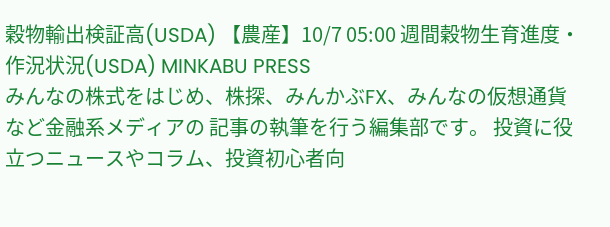穀物輸出検証高(USDA) 【農産】10/7 05:00 週間穀物生育進度・作況状況(USDA) MINKABU PRESS
みんなの株式をはじめ、株探、みんかぶFX、みんなの仮想通貨など金融系メディアの 記事の執筆を行う編集部です。 投資に役立つニュースやコラム、投資初心者向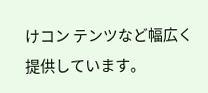けコン テンツなど幅広く提供しています。